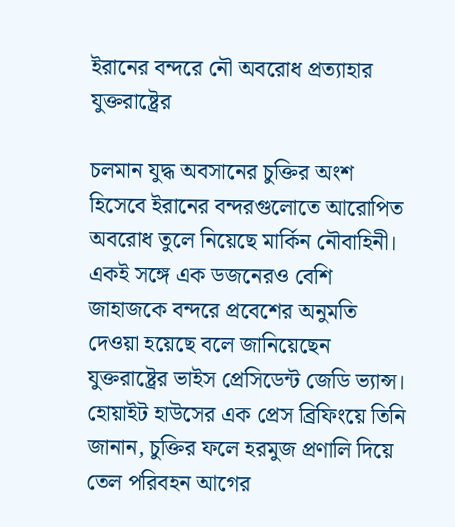ইরানের বন্দরে নৌ অবরোধ প্রত্যাহার যুক্তরাষ্ট্রের

চলমান যুদ্ধ অবসানের চুক্তির অংশ হিসেবে ইরানের বন্দরগুলোতে আরোপিত অবরোধ তুলে নিয়েছে মার্কিন নৌবাহিনী। একই সঙ্গে এক ডজনেরও বেশি জাহাজকে বন্দরে প্রবেশের অনুমতি দেওয়া হয়েছে বলে জানিয়েছেন যুক্তরাষ্ট্রের ভাইস প্রেসিডেন্ট জেডি ভ্যান্স।
হোয়াইট হাউসের এক প্রেস ব্রিফিংয়ে তিনি জানান, চুক্তির ফলে হরমুজ প্রণালি দিয়ে তেল পরিবহন আগের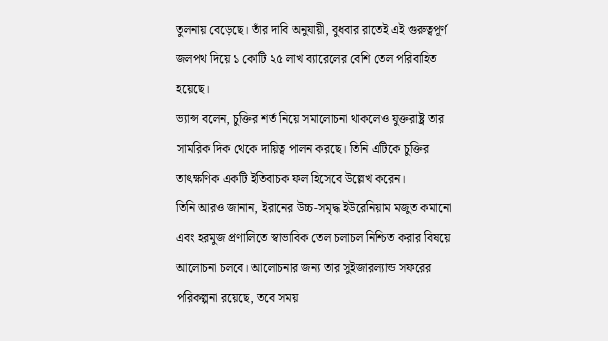তুলনায় বেড়েছে। তাঁর দাবি অনুযায়ী, বুধবার রাতেই এই গুরুত্বপূর্ণ জলপথ দিয়ে ১ কোটি ২৫ লাখ ব্যারেলের বেশি তেল পরিবাহিত হয়েছে।
ভ্যান্স বলেন, চুক্তির শর্ত নিয়ে সমালোচনা থাকলেও যুক্তরাষ্ট্র তার সামরিক দিক থেকে দায়িত্ব পালন করছে। তিনি এটিকে চুক্তির তাৎক্ষণিক একটি ইতিবাচক ফল হিসেবে উল্লেখ করেন।
তিনি আরও জানান, ইরানের উচ্চ-সমৃদ্ধ ইউরেনিয়াম মজুত কমানো এবং হরমুজ প্রণালিতে স্বাভাবিক তেল চলাচল নিশ্চিত করার বিষয়ে আলোচনা চলবে। আলোচনার জন্য তার সুইজারল্যান্ড সফরের পরিকল্পনা রয়েছে, তবে সময়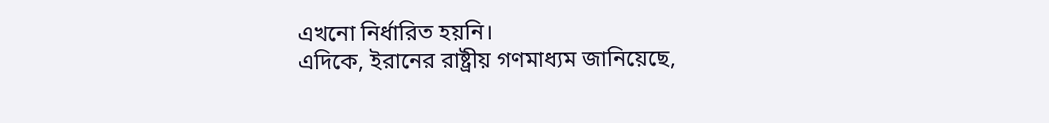এখনো নির্ধারিত হয়নি।
এদিকে, ইরানের রাষ্ট্রীয় গণমাধ্যম জানিয়েছে,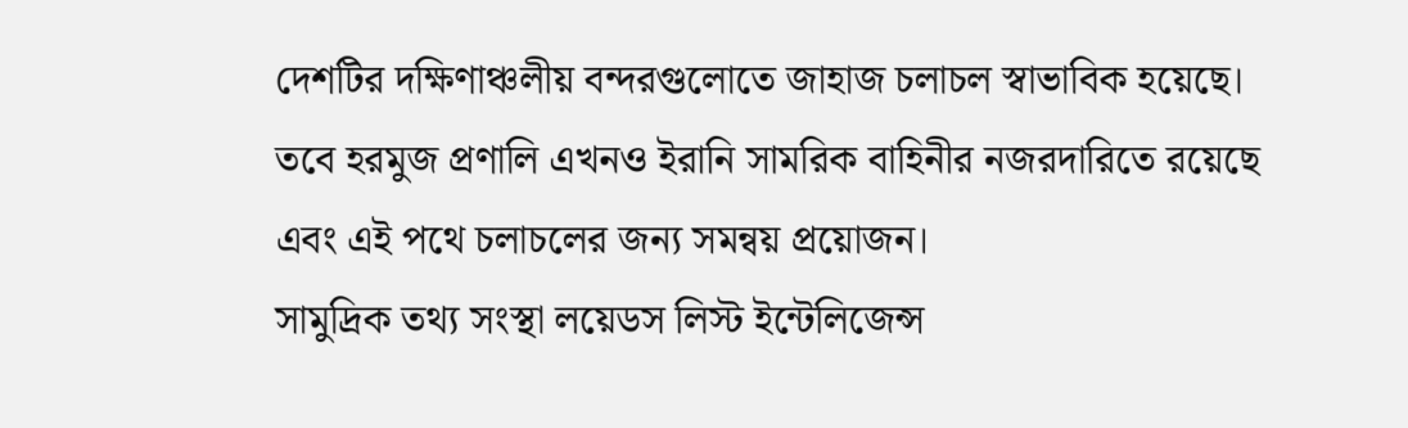দেশটির দক্ষিণাঞ্চলীয় বন্দরগুলোতে জাহাজ চলাচল স্বাভাবিক হয়েছে। তবে হরমুজ প্রণালি এখনও ইরানি সামরিক বাহিনীর নজরদারিতে রয়েছে এবং এই পথে চলাচলের জন্য সমন্বয় প্রয়োজন।
সামুদ্রিক তথ্য সংস্থা লয়েডস লিস্ট ইন্টেলিজেন্স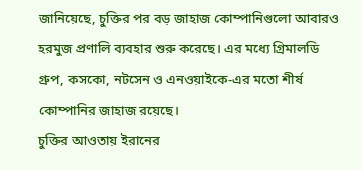জানিয়েছে, চুক্তির পর বড় জাহাজ কোম্পানিগুলো আবারও হরমুজ প্রণালি ব্যবহার শুরু করেছে। এর মধ্যে গ্রিমালডি গ্রুপ, কসকো, নটসেন ও এনওয়াইকে-এর মতো শীর্ষ কোম্পানির জাহাজ রয়েছে।
চুক্তির আওতায় ইরানের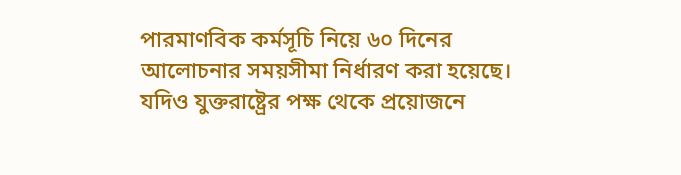পারমাণবিক কর্মসূচি নিয়ে ৬০ দিনের আলোচনার সময়সীমা নির্ধারণ করা হয়েছে। যদিও যুক্তরাষ্ট্রের পক্ষ থেকে প্রয়োজনে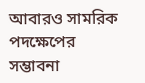আবারও সামরিক পদক্ষেপের সম্ভাবনা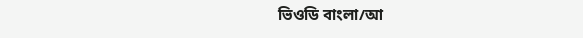ভিওডি বাংলা/আ